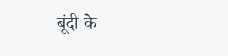बूंदी के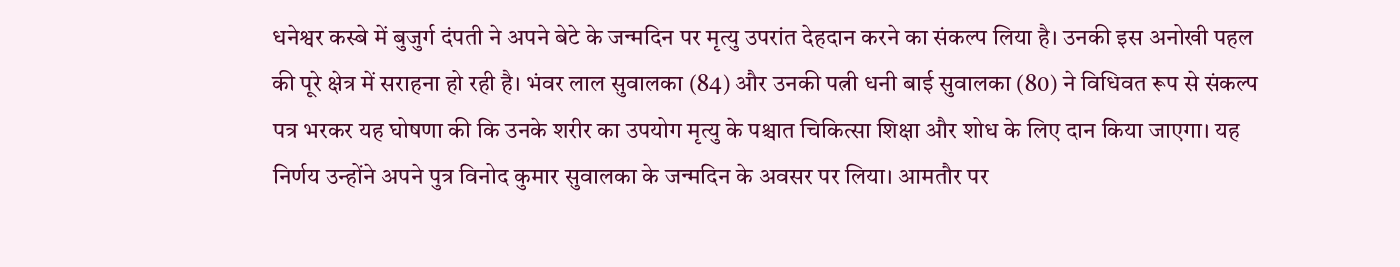धनेश्वर कस्बे में बुजुर्ग दंपती ने अपने बेटे के जन्मदिन पर मृत्यु उपरांत देहदान करने का संकल्प लिया है। उनकी इस अनोखी पहल की पूरे क्षेत्र में सराहना हो रही है। भंवर लाल सुवालका (84) और उनकी पत्नी धनी बाई सुवालका (80) ने विधिवत रूप से संकल्प पत्र भरकर यह घोषणा की कि उनके शरीर का उपयोग मृत्यु के पश्चात चिकित्सा शिक्षा और शोध के लिए दान किया जाएगा। यह निर्णय उन्होंने अपने पुत्र विनोद कुमार सुवालका के जन्मदिन के अवसर पर लिया। आमतौर पर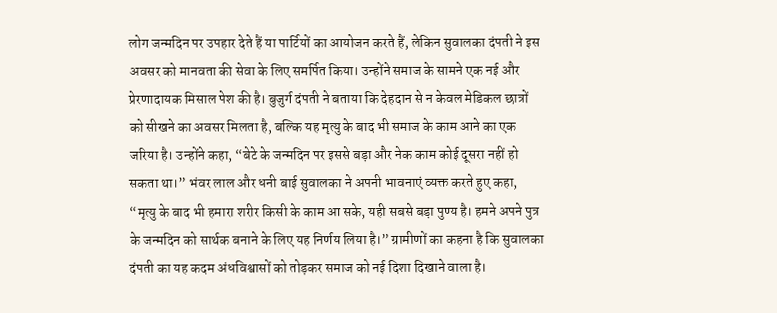लोग जन्मदिन पर उपहार देते हैं या पार्टियों का आयोजन करते हैं, लेकिन सुवालका दंपती ने इस अवसर को मानवता की सेवा के लिए समर्पित किया। उन्होंने समाज के सामने एक नई और प्रेरणादायक मिसाल पेश की है। बुजुर्ग दंपती ने बताया कि देहदान से न केवल मेडिकल छात्रों को सीखने का अवसर मिलता है, बल्कि यह मृत्यु के बाद भी समाज के काम आने का एक जरिया है। उन्होंने कहा, “बेटे के जन्मदिन पर इससे बड़ा और नेक काम कोई दूसरा नहीं हो सकता था।” भंवर लाल और धनी बाई सुवालका ने अपनी भावनाएं व्यक्त करते हुए कहा, “मृत्यु के बाद भी हमारा शरीर किसी के काम आ सके, यही सबसे बड़ा पुण्य है। हमने अपने पुत्र के जन्मदिन को सार्थक बनाने के लिए यह निर्णय लिया है।” ग्रामीणों का कहना है कि सुवालका दंपती का यह कदम अंधविश्वासों को तोड़कर समाज को नई दिशा दिखाने वाला है।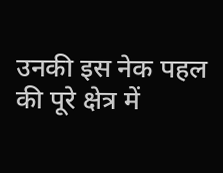उनकी इस नेक पहल की पूरे क्षेत्र में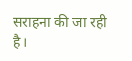सराहना की जा रही है।